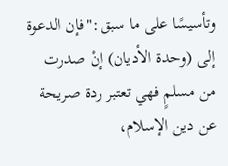وتأسيسًا على ما سبق:"فإن الدعوة إلى (وحدة الأديان) إنْ صدرت من مسلمٍ فهي تعتبر ردة صريحة عن دين الإسلام،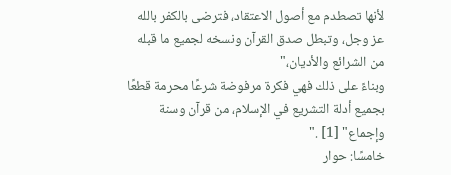لأنها تصطدم مع أصول الاعتقاد، فترضى بالكفر بالله عز وجل، وتبطل صدق القرآن ونسخه لجميع ما قبله من الشرائع والأديان،"
وبناءً على ذلك فهي فكرة مرفوضة شرعًا محرمة قطعًا بجميع أدلة التشريع في الإسلام، من قرآن وسنة وإجماع" [1] ."
خامسًا: حوار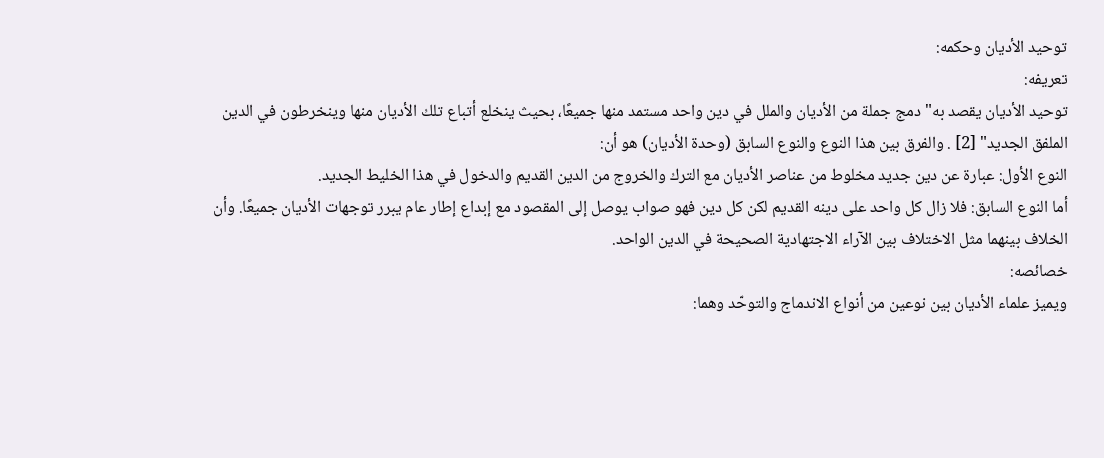توحيد الأديان وحكمه:
تعريفه:
توحيد الأديان يقصد به"دمج جملة من الأديان والملل في دين واحد مستمد منها جميعًا، بحيث ينخلع أتباع تلك الأديان منها وينخرطون في الدين الملفق الجديد" [2] . والفرق بين هذا النوع والنوع السابق (وحدة الأديان) هو أن:
النوع الأول: عبارة عن دين جديد مخلوط من عناصر الأديان مع الترك والخروج من الدين القديم والدخول في هذا الخليط الجديد.
أما النوع السابق: فلا زال كل واحد على دينه القديم لكن كل دين فهو صواب يوصل إلى المقصود مع إبداع إطار عام يبرر توجهات الأديان جميعًا. وأن الخلاف بينهما مثل الاختلاف بين الآراء الاجتهادية الصحيحة في الدين الواحد.
خصائصه:
ويميز علماء الأديان بين نوعين من أنواع الاندماج والتوحّد وهما: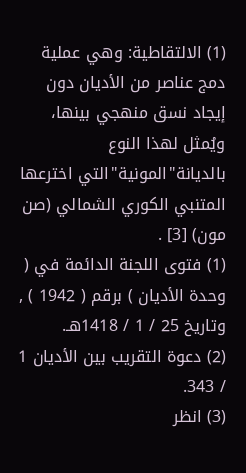(1) الالتقاطية: وهي عملية دمج عناصر من الأديان دون إيجاد نسق منهجي بينها، ويُمثل لهذا النوع بالديانة"المونية"التي اخترعها المتنبي الكوري الشمالي (صن مون) [3] .
(1) فتوى اللجنة الدائمة في ( وحدة الأديان ) برقم ( 1942 ) , وتاريخ 25 / 1 / 1418هـ.
(2) دعوة التقريب بين الأديان 1 / 343.
(3) انظر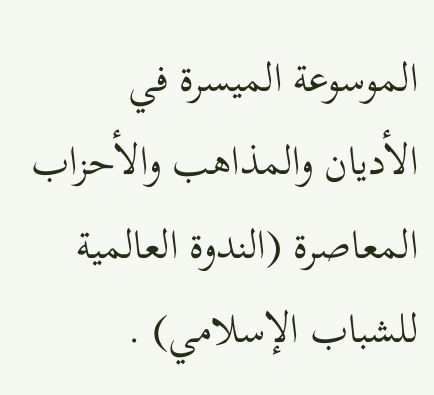الموسوعة الميسرة في الأديان والمذاهب والأحزاب المعاصرة (الندوة العالمية للشباب الإسلامي) .